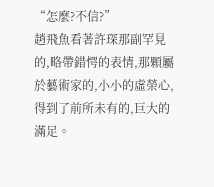“怎麼?不信?”
趙飛魚看著許琛那副罕見的,略帶錯愕的表情,那顆屬於藝術家的,小小的虛榮心,得到了前所未有的,巨大的滿足。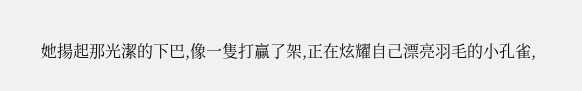她揚起那光潔的下巴,像一隻打贏了架,正在炫耀自己漂亮羽毛的小孔雀,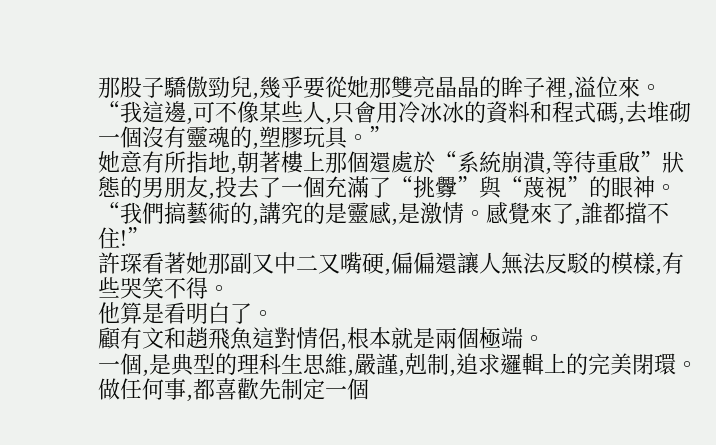那股子驕傲勁兒,幾乎要從她那雙亮晶晶的眸子裡,溢位來。
“我這邊,可不像某些人,只會用冷冰冰的資料和程式碼,去堆砌一個沒有靈魂的,塑膠玩具。”
她意有所指地,朝著樓上那個還處於“系統崩潰,等待重啟”狀態的男朋友,投去了一個充滿了“挑釁”與“蔑視”的眼神。
“我們搞藝術的,講究的是靈感,是激情。感覺來了,誰都擋不住!”
許琛看著她那副又中二又嘴硬,偏偏還讓人無法反駁的模樣,有些哭笑不得。
他算是看明白了。
顧有文和趙飛魚這對情侶,根本就是兩個極端。
一個,是典型的理科生思維,嚴謹,剋制,追求邏輯上的完美閉環。做任何事,都喜歡先制定一個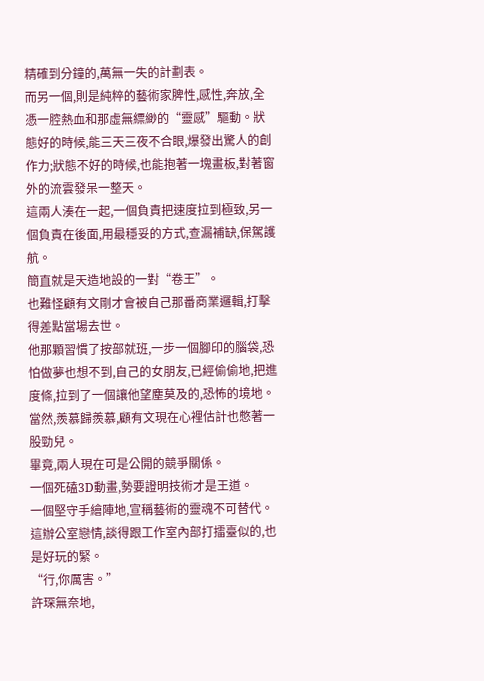精確到分鐘的,萬無一失的計劃表。
而另一個,則是純粹的藝術家脾性,感性,奔放,全憑一腔熱血和那虛無縹緲的“靈感”驅動。狀態好的時候,能三天三夜不合眼,爆發出驚人的創作力;狀態不好的時候,也能抱著一塊畫板,對著窗外的流雲發呆一整天。
這兩人湊在一起,一個負責把速度拉到極致,另一個負責在後面,用最穩妥的方式,查漏補缺,保駕護航。
簡直就是天造地設的一對“卷王”。
也難怪顧有文剛才會被自己那番商業邏輯,打擊得差點當場去世。
他那顆習慣了按部就班,一步一個腳印的腦袋,恐怕做夢也想不到,自己的女朋友,已經偷偷地,把進度條,拉到了一個讓他望塵莫及的,恐怖的境地。
當然,羨慕歸羨慕,顧有文現在心裡估計也憋著一股勁兒。
畢竟,兩人現在可是公開的競爭關係。
一個死磕3D動畫,勢要證明技術才是王道。
一個堅守手繪陣地,宣稱藝術的靈魂不可替代。
這辦公室戀情,談得跟工作室內部打擂臺似的,也是好玩的緊。
“行,你厲害。”
許琛無奈地,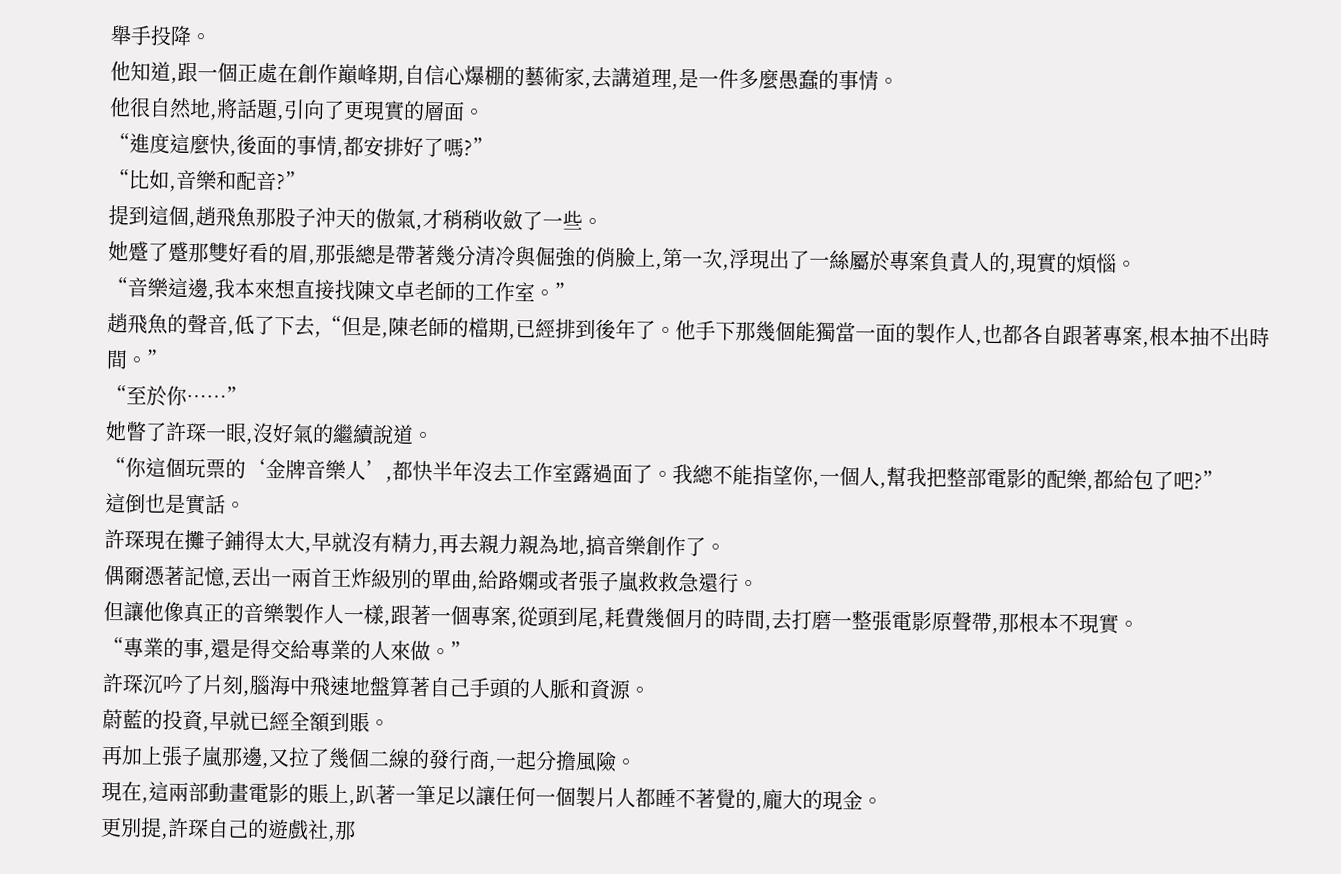舉手投降。
他知道,跟一個正處在創作巔峰期,自信心爆棚的藝術家,去講道理,是一件多麼愚蠢的事情。
他很自然地,將話題,引向了更現實的層面。
“進度這麼快,後面的事情,都安排好了嗎?”
“比如,音樂和配音?”
提到這個,趙飛魚那股子沖天的傲氣,才稍稍收斂了一些。
她蹙了蹙那雙好看的眉,那張總是帶著幾分清冷與倔強的俏臉上,第一次,浮現出了一絲屬於專案負責人的,現實的煩惱。
“音樂這邊,我本來想直接找陳文卓老師的工作室。”
趙飛魚的聲音,低了下去,“但是,陳老師的檔期,已經排到後年了。他手下那幾個能獨當一面的製作人,也都各自跟著專案,根本抽不出時間。”
“至於你……”
她瞥了許琛一眼,沒好氣的繼續說道。
“你這個玩票的‘金牌音樂人’,都快半年沒去工作室露過面了。我總不能指望你,一個人,幫我把整部電影的配樂,都給包了吧?”
這倒也是實話。
許琛現在攤子鋪得太大,早就沒有精力,再去親力親為地,搞音樂創作了。
偶爾憑著記憶,丟出一兩首王炸級別的單曲,給路嫻或者張子嵐救救急還行。
但讓他像真正的音樂製作人一樣,跟著一個專案,從頭到尾,耗費幾個月的時間,去打磨一整張電影原聲帶,那根本不現實。
“專業的事,還是得交給專業的人來做。”
許琛沉吟了片刻,腦海中飛速地盤算著自己手頭的人脈和資源。
蔚藍的投資,早就已經全額到賬。
再加上張子嵐那邊,又拉了幾個二線的發行商,一起分擔風險。
現在,這兩部動畫電影的賬上,趴著一筆足以讓任何一個製片人都睡不著覺的,龐大的現金。
更別提,許琛自己的遊戲社,那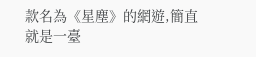款名為《星塵》的網遊,簡直就是一臺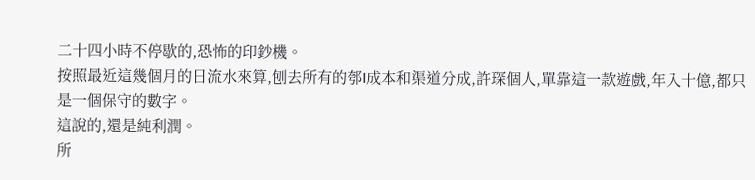二十四小時不停歇的,恐怖的印鈔機。
按照最近這幾個月的日流水來算,刨去所有的郀I成本和渠道分成,許琛個人,單靠這一款遊戲,年入十億,都只是一個保守的數字。
這說的,還是純利潤。
所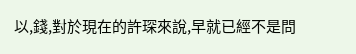以,錢,對於現在的許琛來說,早就已經不是問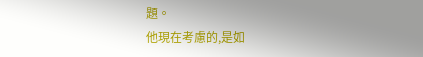題。
他現在考慮的,是如